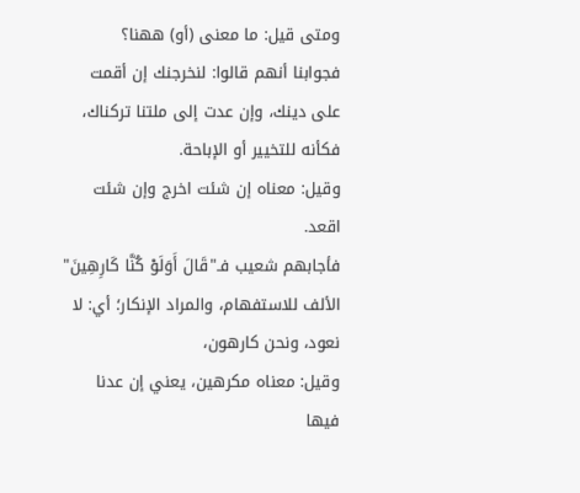ومتى قيل: ما معنى (أو) ههنا؟
فجوابنا أنهم قالوا: لنخرجنك إن أقمت على دينك، وإن عدت إلى ملتنا تركناك،
فكأنه للتخيير أو الإباحة.
وقيل: معناه إن شئت اخرج وإن شئت اقعد.
فأجابهم شعيب فـ"قَالَ أَوَلَوْ كُنَّا كَارِهِينَ"
الألف للاستفهام، والمراد الإنكار؛ أي: لا نعود، ونحن كارهون،
وقيل: معناه مكرهين، يعني إن عدنا فيها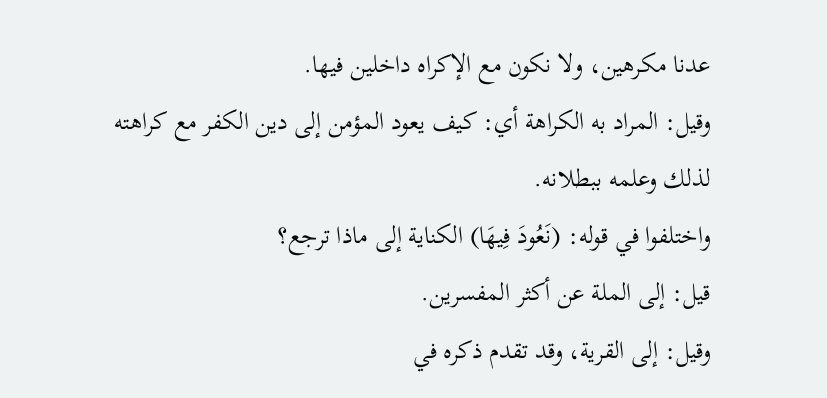عدنا مكرهين، ولا نكون مع الإكراه داخلين فيها.
وقيل: المراد به الكراهة أي: كيف يعود المؤمن إلى دين الكفر مع كراهته
لذلك وعلمه ببطلانه.
واختلفوا في قوله: (نَعُودَ فِيهَا) الكناية إلى ماذا ترجع؟
قيل: إلى الملة عن أكثر المفسرين.
وقيل: إلى القرية، وقد تقدم ذكره في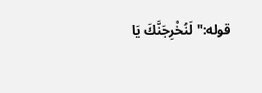قوله:"لَنُخْرِجَنَّكَ يَا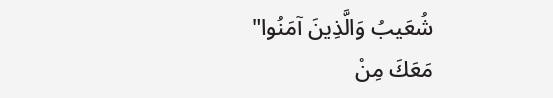شُعَيبُ وَالَّذِينَ آمَنُوا"
مَعَكَ مِنْ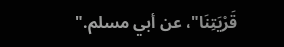قَرْيَتِنَا"، عن أبي مسلم."